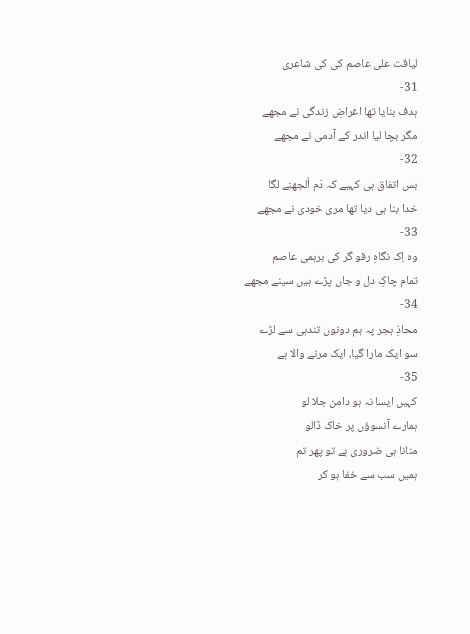لیاقت علی عاصم کی کی شاعری
31-
ہدف بنایا تھا اغراضِ زندگی نے مجھے
مگر بچا لیا اندر کے آدمی نے مجھے
32-
بس اتفاق ہی کہیے کہ دَم اُلجھنے لگا
خدا بنا ہی دیا تھا مری خودی نے مجھے
33-
وہ اِک نگاہِ رفو گر کی برہمی عاصم
تمام چاکِ دل و جاں پڑے ہیں سینے مجھے
34-
محاذِ ہجر پہ ہم دونوں تندہی سے لڑے
سو ایک مارا گیا، ایک مرنے والا ہے
35-
کہیں ایسا نہ ہو دامن جلا لو
ہمارے آنسوؤں پر خاک ڈالو
منانا ہی ضروری ہے تو پھر تم
ہمیں سب سے خفا ہو کر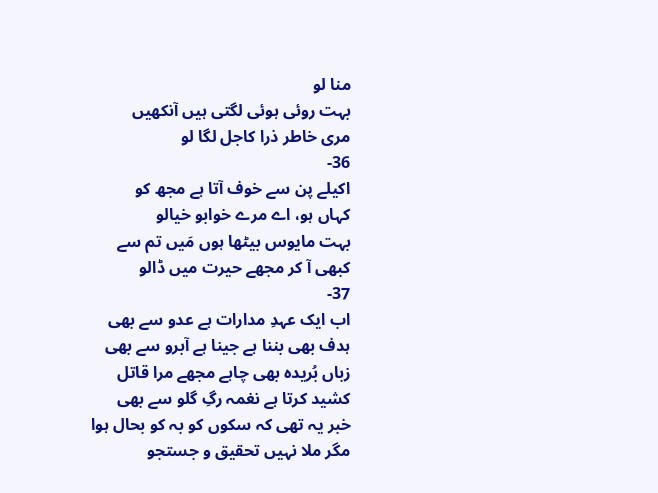منا لو
بہت روئی ہوئی لگتی ہیں آنکھیں
مری خاطر ذرا کاجل لگا لو
36-
اکیلے پن سے خوف آتا ہے مجھ کو
کہاں ہو، اے مرے خوابو خیالو
بہت مایوس بیٹھا ہوں مَیں تم سے
کبھی آ کر مجھے حیرت میں ڈالو
37-
اب ایک عہدِ مدارات ہے عدو سے بھی
ہدف بھی بننا ہے جینا ہے آبرو سے بھی
زباں بُریدہ بھی چاہے مجھے مرا قاتل
کشید کرتا ہے نغمہ رگِ گلو سے بھی
خبر یہ تھی کہ سکوں کو بہ کو بحال ہوا
مگر ملا نہیں تحقیق و جستجو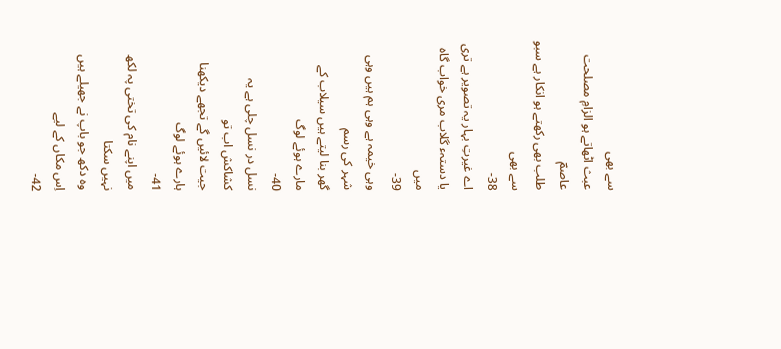سے بھی
عبث اٹھاتے ہو الزامِ مصلحت عاصمؔ
طلب بھی رکھتے ہو انکار ہے سبو سے بھی
38-
اے غیرتِ بہار یہ تصویر ہے تری
یا دستہء گلاب مری خواب گاہ میں
39-
وہی خیمہ ہے وہی ہم ہیں وہی شہر کی رسم
گھر بنا لیتے ہیں سیلاب کے مارے ہوئے لوگ
40-
نسل در نسل چلی ہے یہ کشاکش اب تو
جیت لائیں گے تجھے دیکھنا ہارے ہوئے لوگ
41-
میں اپنے نام کی تختی پہ لکھ نہیں سکتا
وہ دکھ جو باپ نے جھیلے ہیں اِس مکاں کے لیے
42-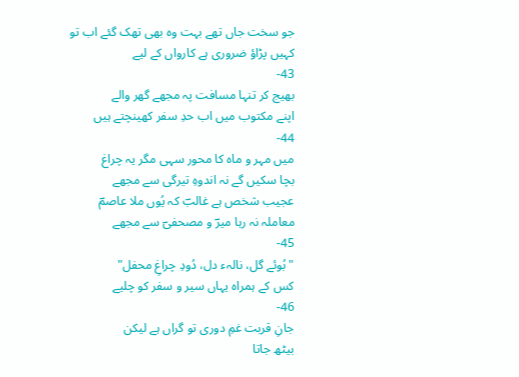جو سخت جاں تھے بہت وہ بھی تھک گئے اب تو
کہیں پڑاؤ ضروری ہے کارواں کے لیے
43-
بھیج کر تنہا مسافت پہ مجھے گھر والے
اپنے مکتوب میں اب حدِ سفر کھینچتے ہیں
44-
میں مہر و ماہ کا محور سہی مگر یہ چراغ
بچا سکیں گے نہ اندوہِ تیرگی سے مجھے
عجیب شخص ہے غالبؔ کہ یُوں ملا عاصمؔ
معاملہ نہ رہا میرؔ و مصحفیؔ سے مجھے
45-
"بُوئے گل، نالہء دل، دُودِ چراغِ محفل"
کس کے ہمراہ یہاں سیر و سفر کو چلیے
46-
جانِ قربت غمِ دوری تو گراں ہے لیکن
بیٹھ جاتا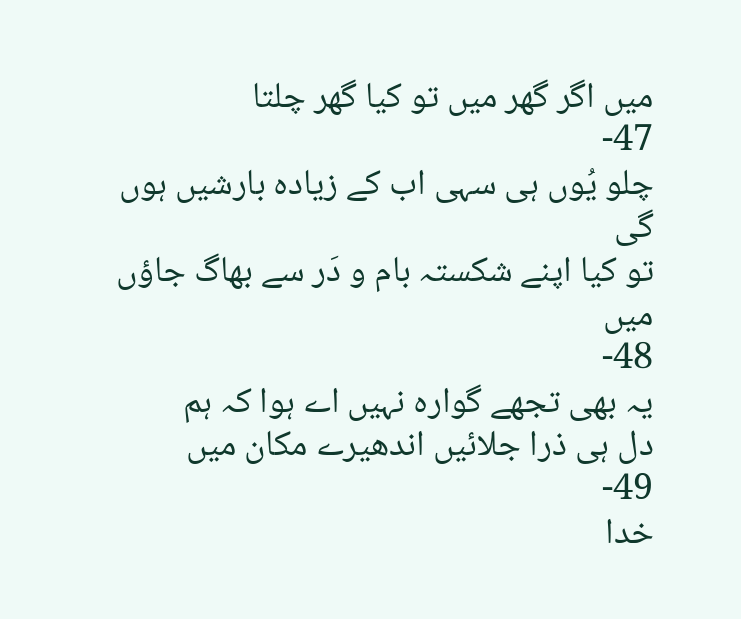میں اگر گھر میں تو کیا گھر چلتا
47-
چلو یُوں ہی سہی اب کے زیادہ بارشیں ہوں گی
تو کیا اپنے شکستہ بام و دَر سے بھاگ جاؤں میں
48-
یہ بھی تجھے گوارہ نہیں اے ہوا کہ ہم
دل ہی ذرا جلائیں اندھیرے مکان میں
49-
خدا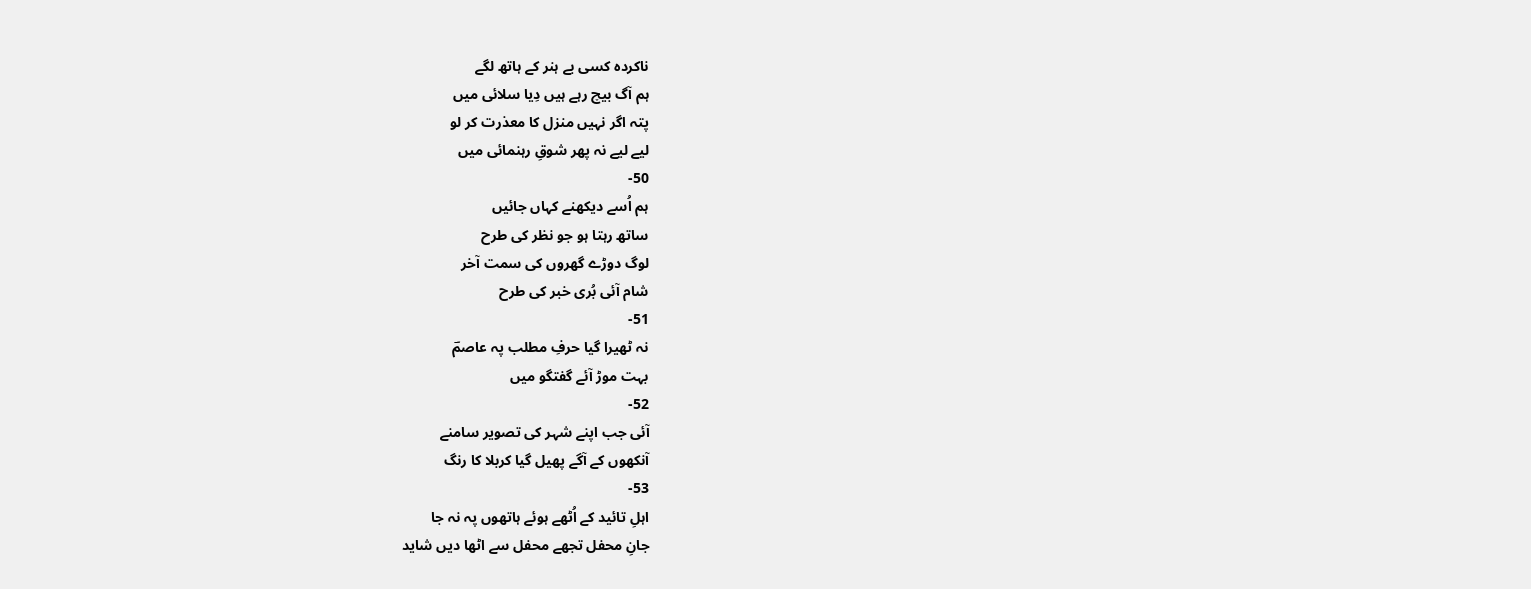ناکردہ کسی بے ہنر کے ہاتھ لگے
ہم آگ بیچ رہے ہیں دِیا سلائی میں
پتہ اگر نہیں منزل کا معذرت کر لو
لیے لیے نہ پھر شوقِ رہنمائی میں
50-
ہم اُسے دیکھنے کہاں جائیں
ساتھ رہتا ہو جو نظر کی طرح
لوگ دوڑے گھروں کی سمت آخر
شام آئی بُری خبر کی طرح
51-
نہ ٹھیرا گیا حرفِ مطلب پہ عاصمؔ
بہت موڑ آئے گفتگو میں
52-
آئی جب اپنے شہر کی تصویر سامنے
آنکھوں کے آگے پھیل گیا کربلا کا رنگ
53-
اہلِ تائید کے اُٹھے ہوئے ہاتھوں پہ نہ جا
جانِ محفل تجھے محفل سے اٹھا دیں شاید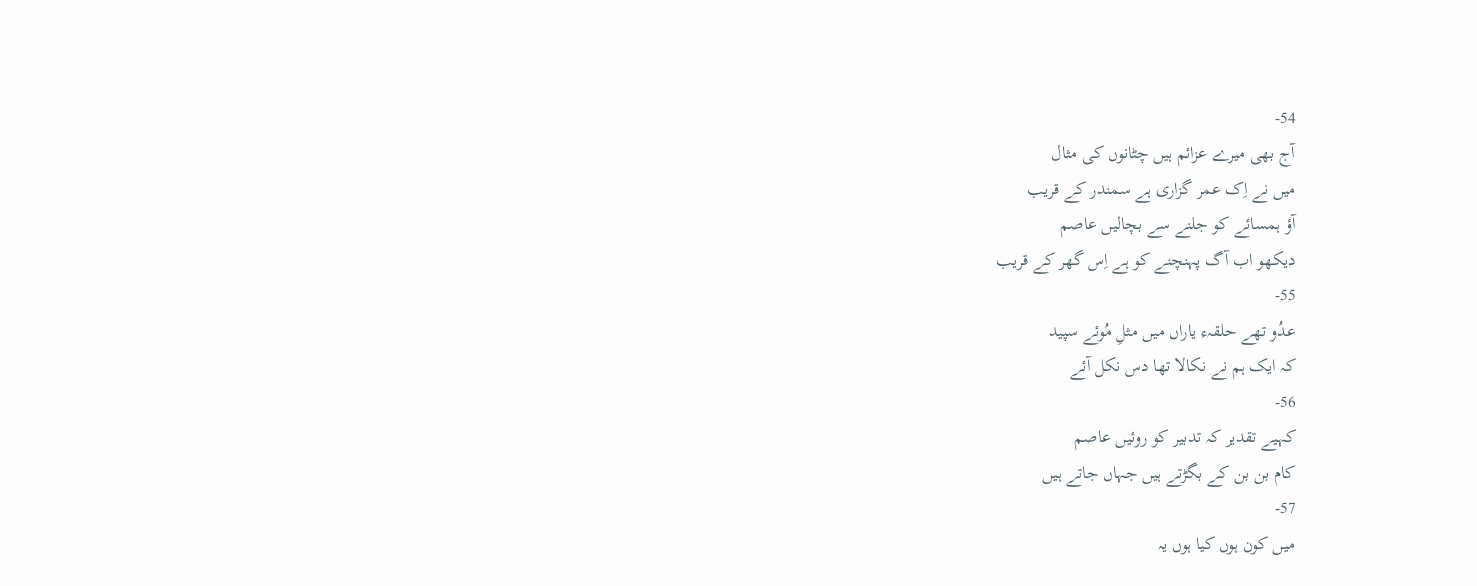54-
آج بھی میرے عزائم ہیں چٹانوں کی مثال
میں نے اِک عمر گزاری ہے سمندر کے قریب
آؤ ہمسائے کو جلنے سے بچالیں عاصم
دیکھو اب آگ پہنچنے کو ہے اِس گھر کے قریب
55-
عدُو تھے حلقہء یاراں میں مثلِ مُوئے سپید
کہ ایک ہم نے نکالا تھا دس نکل آئے
56-
کہیے تقدیر کہ تدبیر کو روئیں عاصم
کام بن بن کے بگڑتے ہیں جہاں جاتے ہیں
57-
میں کون ہوں کیا ہوں یہ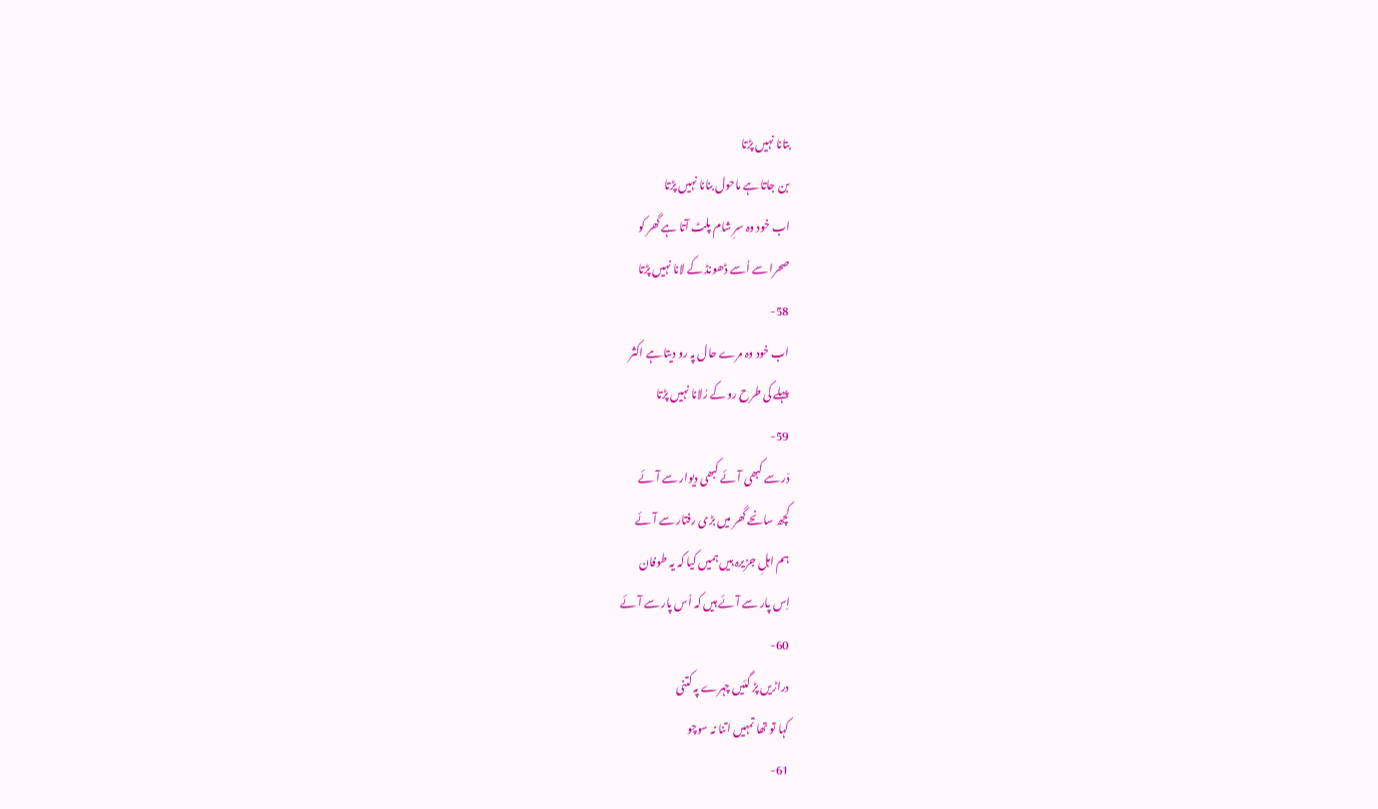بتانا نہیں پڑتا
بن جاتا ہے ماحول بنانا نہیں پڑتا
اب خود وہ سرِ شام پلٹ آتا ہے گھر کو
صحرا سے اُسے ڈھونڈ کے لانا نہیں پڑتا
58-
اب خود وہ مرے حال پہ رو دیتا ہے اکثر
پہلے کی طرح رو کے رُلانا نہیں پڑتا
59-
دَر سے کبھی آئے کبھی دیوار سے آئے
کچھ سانحے گھر میں بڑی رفتار سے آئے
ہم اہلِ جزیرہ ہیں ہمیں کیا کہ یہ طوفان
اِس پار سے آئے ہیں کہ اُس پار سے آئے
60-
دراڑیں پڑ گئیں چہرے پہ کتنی
کہا تو تھا تمہیں اتنا نہ سوچو
61-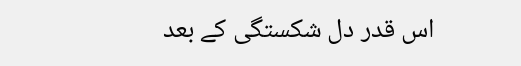اس قدر دل شکستگی کے بعد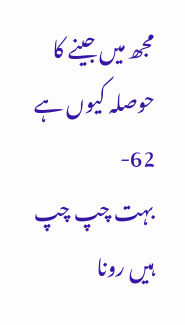مجھ میں جینے کا حوصلہ کیوں ہے
62-
بہت چپ چپ ہیں رونا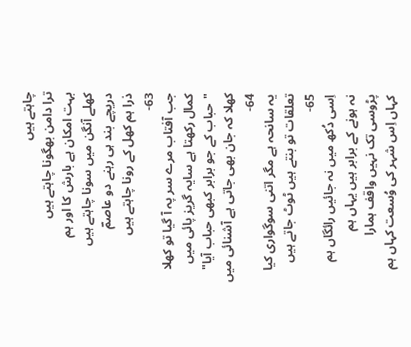چاہتے ہیں
ترا دامن بھگونا چاہتے ہیں
بہت امکان ہے بارش کا اور ہم
کھلے آنگن میں سونا چاہتے ہیں
دریچے بند ہی رہنے دو عاصمؔ
ذرا ہم کھل کے رونا چاہتے ہیں
63-
جب آفتاب مرے سر پہ آ گیا تو کھلا
کمال رکھتا ہے سایہ گریز پائی میں
"حباب کے جو برابر کبھی حباب آیا"
کھلا کہ جان بھی جاتی ہے آشنائی میں
64-
یہ سانحہ ہے مگر اتنی سوگواری کیا
تعلقات تو بنتے ہیں ٹوٹ جاتے ہیں
65-
اِسی دُکھ میں نہ جائیں رائگاں ہم
نہ ہونے کے برابر ہیں یہاں ہم
پڑوسی تک نہیں واقف ہمارا
کہاں اِس شہر کی وُسعت کہاں ہم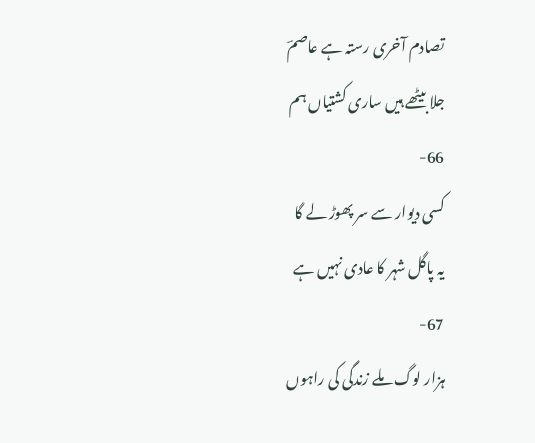تصادم آخری رستہ ہے عاصمؔ
جلا بیٹھے ہیں ساری کشتیاں ہم
66-
کسی دیوار سے سر پھوڑ لے گا
یہ پاگل شہر کا عادی نہیں ہے
67-
ہزار لوگ ملے زندگی کی راہوں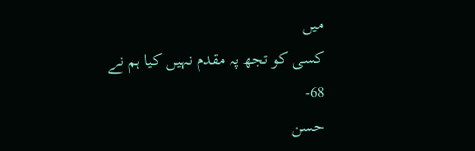میں
کسی کو تجھ پہ مقدم نہیں کیا ہم نے
68-
حسن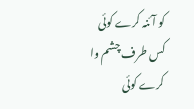کو آئنہ کرے کوئی
کس طرف چشم وا کرے کوئی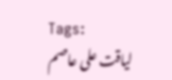Tags:
لیاقت علی عاصم